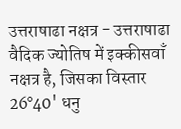उत्तराषाढा नक्षत्र - उत्तराषाढा वैदिक ज्योतिष में इक्कीसवाँ नक्षत्र है, जिसका विस्तार 26°40' धनु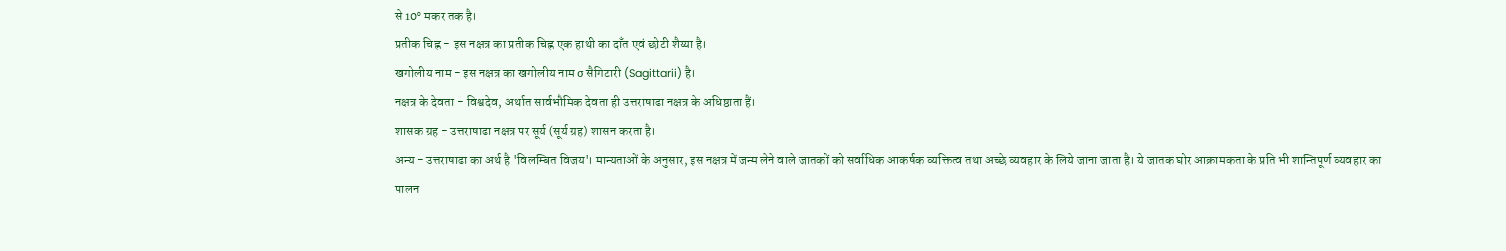से 10° मकर तक है।
प्रतीक चिह्न - इस नक्षत्र का प्रतीक चिह्न एक हाथी का दाँत एवं छोटी शैय्या है।
खगोलीय नाम - इस नक्षत्र का खगोलीय नाम σ सैगिटारी (Sagittarii) है।
नक्षत्र के देवता - विश्वदेव, अर्थात सार्वभौमिक देवता ही उत्तराषाढा नक्षत्र के अधिष्ठाता हैं।
शासक ग्रह - उत्तराषाढा नक्षत्र पर सूर्य (सूर्य ग्रह) शासन करता है।
अन्य - उत्तराषाढा का अर्थ है 'विलम्बित विजय'। मान्यताओं के अनुसार, इस नक्षत्र में जन्म लेने वाले जातकों को सर्वाधिक आकर्षक व्यक्तित्व तथा अच्छे व्यवहार के लिये जाना जाता है। ये जातक घोर आक्रामकता के प्रति भी शान्तिपूर्ण व्यवहार का पालन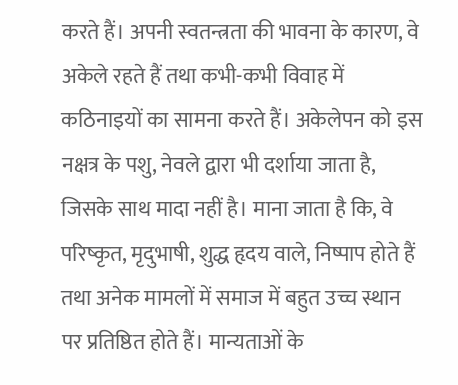करते हैं। अपनी स्वतन्त्रता की भावना के कारण, वे अकेले रहते हैं तथा कभी-कभी विवाह में कठिनाइयों का सामना करते हैं। अकेलेपन को इस नक्षत्र के पशु, नेवले द्वारा भी दर्शाया जाता है, जिसके साथ मादा नहीं है। माना जाता है कि, वे परिष्कृत, मृदुभाषी, शुद्ध हृदय वाले, निष्पाप होते हैं तथा अनेक मामलों में समाज में बहुत उच्च स्थान पर प्रतिष्ठित होते हैं। मान्यताओं के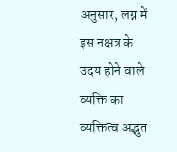अनुसार, लग्न में इस नक्षत्र के उदय होने वाले व्यक्ति का व्यक्तित्व अद्भुत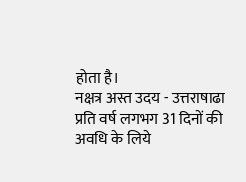होता है।
नक्षत्र अस्त उदय - उत्तराषाढा प्रति वर्ष लगभग 31 दिनों की अवधि के लिये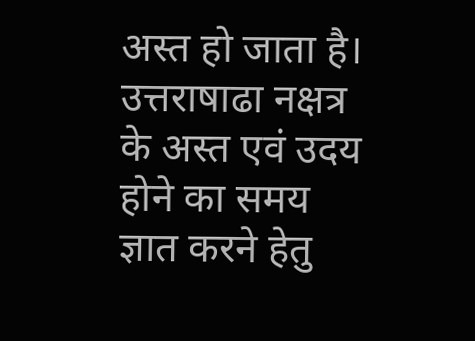अस्त हो जाता है। उत्तराषाढा नक्षत्र के अस्त एवं उदय होने का समय ज्ञात करने हेतु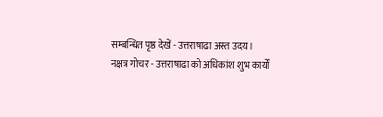सम्बन्धित पृष्ठ देखें - उत्तराषाढा अस्त उदय।
नक्षत्र गोचर - उत्तराषाढा को अधिकांश शुभ कार्यों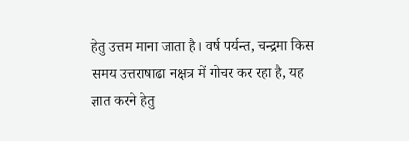हेतु उत्तम माना जाता है। वर्ष पर्यन्त, चन्द्रमा किस समय उत्तराषाढा नक्षत्र में गोचर कर रहा है, यह ज्ञात करने हेतु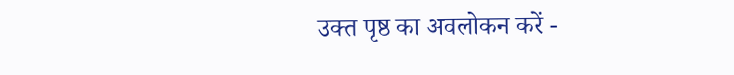उक्त पृष्ठ का अवलोकन करें -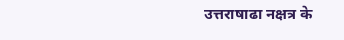उत्तराषाढा नक्षत्र के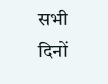सभी दिनों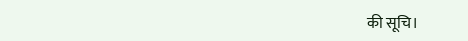की सूचि।